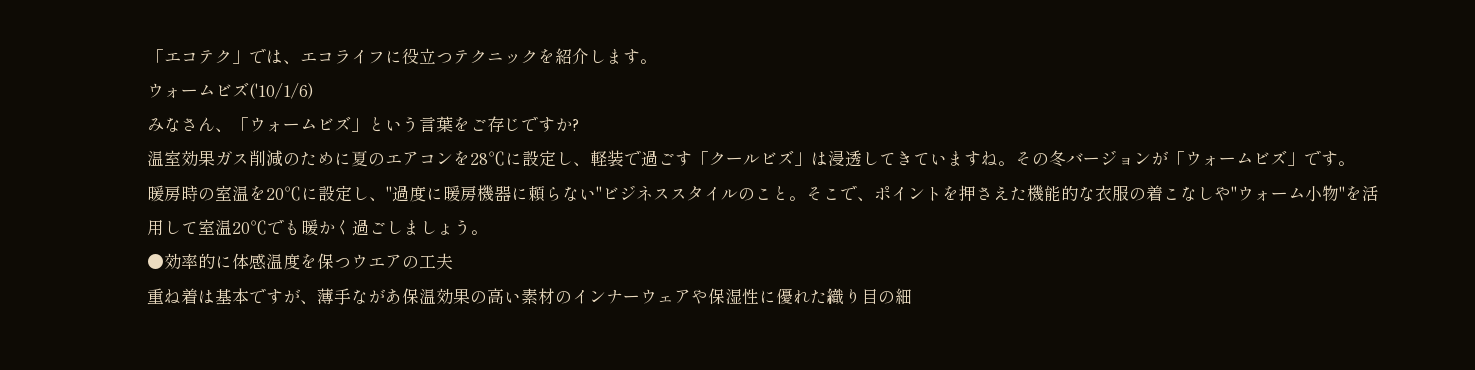「エコテク」では、エコライフに役立つテクニックを紹介します。
ウォームビズ('10/1/6)
みなさん、「ウォームビズ」という言葉をご存じですか?
温室効果ガス削減のために夏のエアコンを28℃に設定し、軽装で過ごす「クールビズ」は浸透してきていますね。その冬バージョンが「ウォームビズ」です。
暖房時の室温を20℃に設定し、"過度に暖房機器に頼らない"ビジネススタイルのこと。そこで、ポイントを押さえた機能的な衣服の着こなしや"ウォーム小物"を活用して室温20℃でも暖かく過ごしましょう。
●効率的に体感温度を保つウエアの工夫
重ね着は基本ですが、薄手ながあ保温効果の高い素材のインナーウェアや保湿性に優れた織り目の細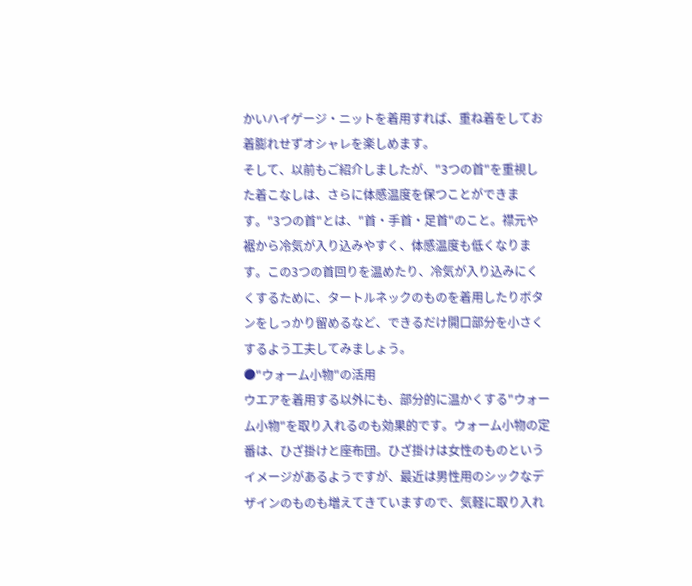かいハイゲージ・ニットを着用すれば、重ね着をしてお着膨れせずオシャレを楽しめます。
そして、以前もご紹介しましたが、"3つの首"を重視した着こなしは、さらに体感温度を保つことができます。"3つの首"とは、"首・手首・足首"のこと。襟元や裾から冷気が入り込みやすく、体感温度も低くなります。この3つの首回りを温めたり、冷気が入り込みにくくするために、タートルネックのものを着用したりボタンをしっかり留めるなど、できるだけ開口部分を小さくするよう工夫してみましょう。
●"ウォーム小物"の活用
ウエアを着用する以外にも、部分的に温かくする"ウォーム小物"を取り入れるのも効果的です。ウォーム小物の定番は、ひざ掛けと座布団。ひざ掛けは女性のものというイメージがあるようですが、最近は男性用のシックなデザインのものも増えてきていますので、気軽に取り入れ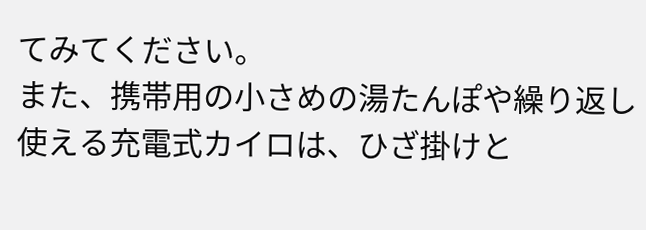てみてください。
また、携帯用の小さめの湯たんぽや繰り返し使える充電式カイロは、ひざ掛けと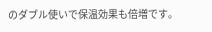のダブル使いで保温効果も倍増です。